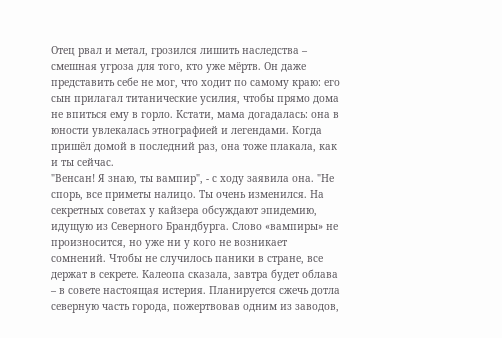Отец рвал и метал, грозился лишить наследства – смешная угроза для того, кто уже мёртв. Он даже представить себе не мог, что ходит по самому краю: его сын прилагал титанические усилия, чтобы прямо дома не впиться ему в горло. Кстати, мама догадалась: она в юности увлекалась этнографией и легендами. Когда пришёл домой в последний раз, она тоже плакала, как и ты сейчас.
"Венсан! Я знаю, ты вампир", - с ходу заявила она. "Не спорь, все приметы налицо. Ты очень изменился. На секретных советах у кайзера обсуждают эпидемию, идущую из Северного Брандбурга. Слово «вампиры» не произносится, но уже ни у кого не возникает сомнений. Чтобы не случилось паники в стране, все держат в секрете. Калеопа сказала, завтра будет облава – в совете настоящая истерия. Планируется сжечь дотла северную часть города, пожертвовав одним из заводов,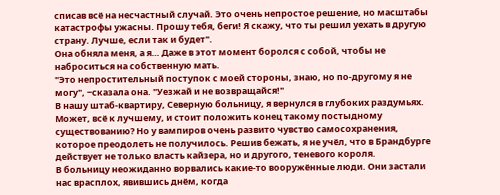списав всё на несчастный случай. Это очень непростое решение, но масштабы катастрофы ужасны. Прошу тебя, беги! Я скажу, что ты решил уехать в другую страну. Лучше, если так и будет".
Она обняла меня, а я… Даже в этот момент боролся с собой, чтобы не наброситься на собственную мать.
"Это непростительный поступок с моей стороны, знаю, но по-другому я не могу", ‒сказала она. "Уезжай и не возвращайся!"
В нашу штаб-квартиру, Северную больницу, я вернулся в глубоких раздумьях. Может, всё к лучшему, и стоит положить конец такому постыдному существованию? Но у вампиров очень развито чувство самосохранения, которое преодолеть не получилось. Решив бежать, я не учёл, что в Брандбурге действует не только власть кайзера, но и другого, теневого короля.
В больницу неожиданно ворвались какие-то вооружённые люди. Они застали нас врасплох, явившись днём, когда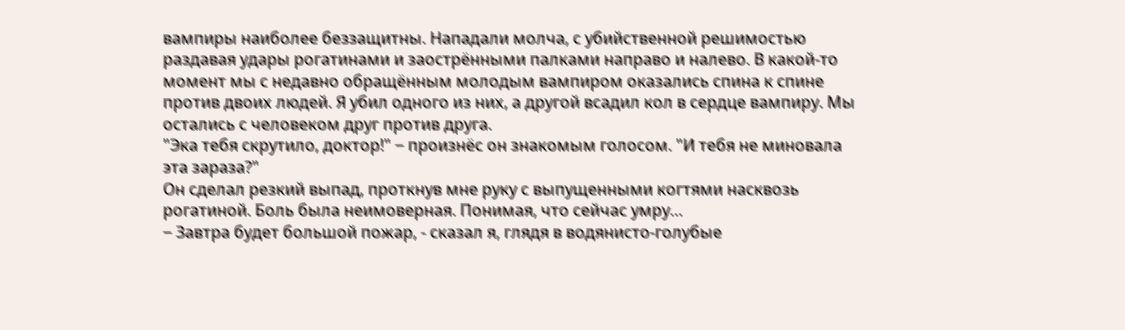вампиры наиболее беззащитны. Нападали молча, с убийственной решимостью раздавая удары рогатинами и заострёнными палками направо и налево. В какой-то момент мы с недавно обращённым молодым вампиром оказались спина к спине против двоих людей. Я убил одного из них, а другой всадил кол в сердце вампиру. Мы остались с человеком друг против друга.
"Эка тебя скрутило, доктор!" ‒ произнёс он знакомым голосом. "И тебя не миновала эта зараза?"
Он сделал резкий выпад, проткнув мне руку с выпущенными когтями насквозь рогатиной. Боль была неимоверная. Понимая, что сейчас умру…
‒ Завтра будет большой пожар, - сказал я, глядя в водянисто-голубые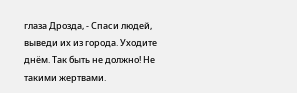глаза Дрозда, - Спаси людей, выведи их из города. Уходите днём. Так быть не должно! Не такими жертвами.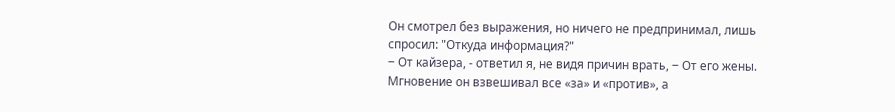Он смотрел без выражения, но ничего не предпринимал, лишь спросил: "Откуда информация?"
‒ От кайзера, - ответил я, не видя причин врать, ‒ От его жены.
Мгновение он взвешивал все «за» и «против», а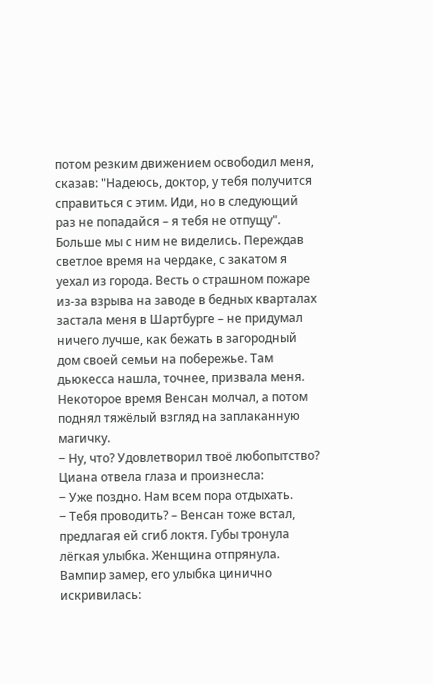потом резким движением освободил меня, сказав: "Надеюсь, доктор, у тебя получится справиться с этим. Иди, но в следующий раз не попадайся – я тебя не отпущу".
Больше мы с ним не виделись. Переждав светлое время на чердаке, с закатом я уехал из города. Весть о страшном пожаре из-за взрыва на заводе в бедных кварталах застала меня в Шартбурге – не придумал ничего лучше, как бежать в загородный дом своей семьи на побережье. Там дьюкесса нашла, точнее, призвала меня.
Некоторое время Венсан молчал, а потом поднял тяжёлый взгляд на заплаканную магичку.
‒ Ну, что? Удовлетворил твоё любопытство?
Циана отвела глаза и произнесла:
‒ Уже поздно. Нам всем пора отдыхать.
‒ Тебя проводить? – Венсан тоже встал, предлагая ей сгиб локтя. Губы тронула лёгкая улыбка. Женщина отпрянула. Вампир замер, его улыбка цинично искривилась: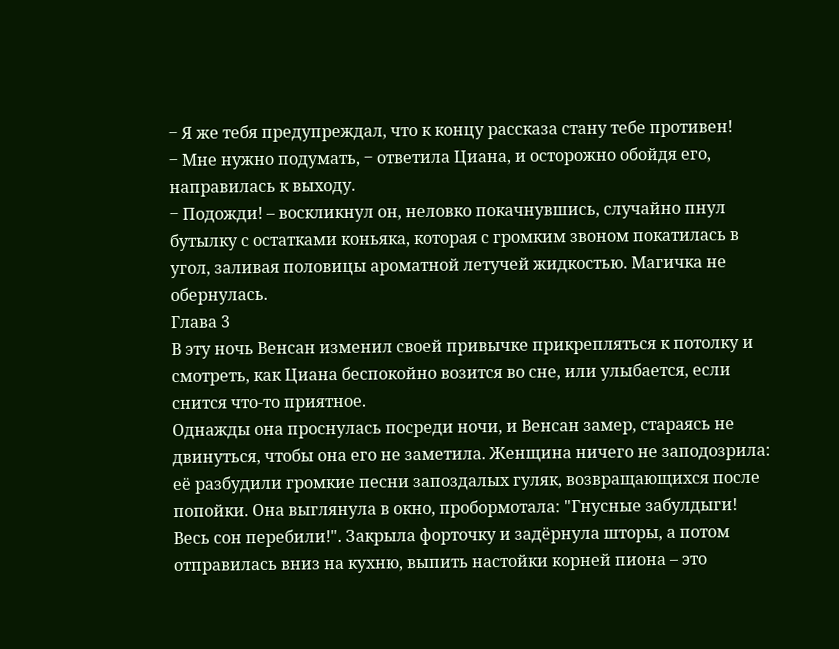‒ Я же тебя предупреждал, что к концу рассказа стану тебе противен!
‒ Мне нужно подумать, ‒ ответила Циана, и осторожно обойдя его, направилась к выходу.
‒ Подожди! – воскликнул он, неловко покачнувшись, случайно пнул бутылку с остатками коньяка, которая с громким звоном покатилась в угол, заливая половицы ароматной летучей жидкостью. Магичка не обернулась.
Глава 3
В эту ночь Венсан изменил своей привычке прикрепляться к потолку и смотреть, как Циана беспокойно возится во сне, или улыбается, если снится что-то приятное.
Однажды она проснулась посреди ночи, и Венсан замер, стараясь не двинуться, чтобы она его не заметила. Женщина ничего не заподозрила: её разбудили громкие песни запоздалых гуляк, возвращающихся после попойки. Она выглянула в окно, пробормотала: "Гнусные забулдыги! Весь сон перебили!". Закрыла форточку и задёрнула шторы, а потом отправилась вниз на кухню, выпить настойки корней пиона – это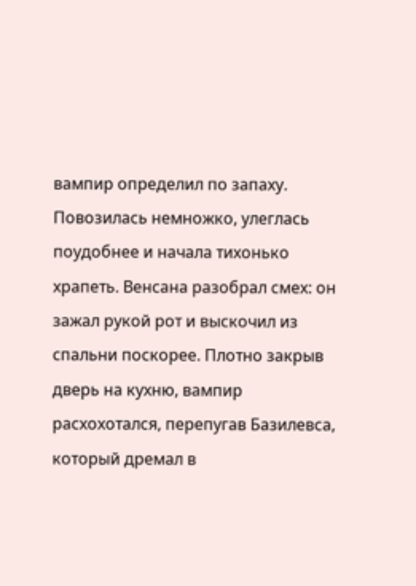вампир определил по запаху. Повозилась немножко, улеглась поудобнее и начала тихонько храпеть. Венсана разобрал смех: он зажал рукой рот и выскочил из спальни поскорее. Плотно закрыв дверь на кухню, вампир расхохотался, перепугав Базилевса, который дремал в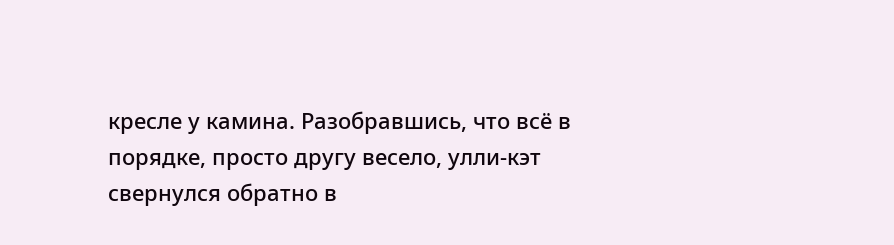кресле у камина. Разобравшись, что всё в порядке, просто другу весело, улли-кэт свернулся обратно в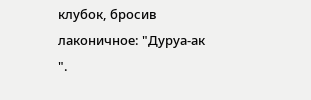клубок, бросив лаконичное: "Дуруа-ак ".